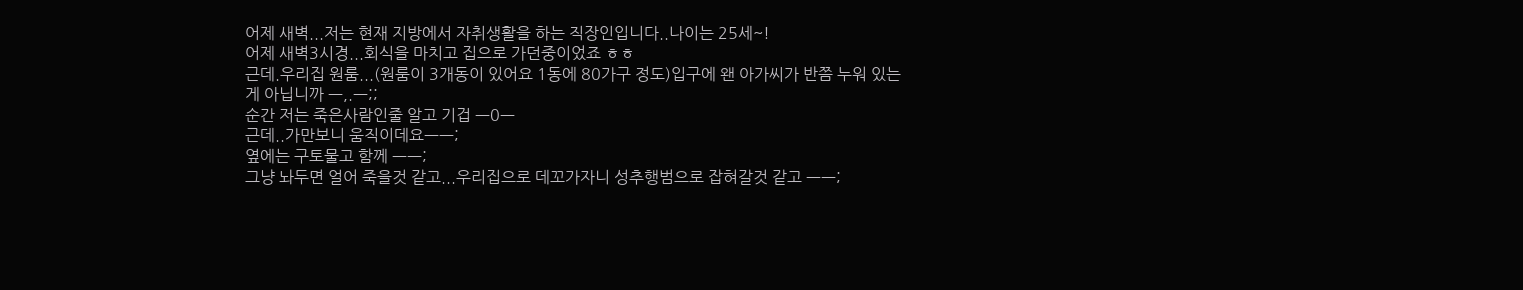어제 새벽...저는 현재 지방에서 자취생활을 하는 직장인입니다..나이는 25세~!
어제 새벽3시경...회식을 마치고 집으로 가던중이었죠 ㅎㅎ
근데.우리집 원룸...(원룸이 3개동이 있어요 1동에 80가구 정도)입구에 왠 아가씨가 반쯤 누워 있는
게 아닙니까 ㅡ,.ㅡ;;
순간 저는 죽은사람인줄 알고 기겁 ㅡ0ㅡ
근데..가만보니 움직이데요ㅡㅡ;
옆에는 구토물고 함께 ㅡㅡ;
그냥 놔두면 얼어 죽을것 같고...우리집으로 데꼬가자니 성추행범으로 잡혀갈것 같고 ㅡㅡ;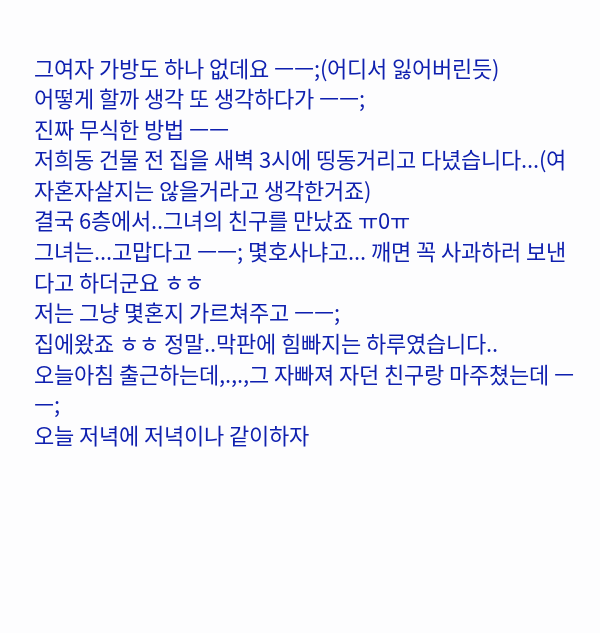그여자 가방도 하나 없데요 ㅡㅡ;(어디서 잃어버린듯)
어떻게 할까 생각 또 생각하다가 ㅡㅡ;
진짜 무식한 방법 ㅡㅡ
저희동 건물 전 집을 새벽 3시에 띵동거리고 다녔습니다...(여자혼자살지는 않을거라고 생각한거죠)
결국 6층에서..그녀의 친구를 만났죠 ㅠ0ㅠ
그녀는...고맙다고 ㅡㅡ; 몇호사냐고... 깨면 꼭 사과하러 보낸다고 하더군요 ㅎㅎ
저는 그냥 몇혼지 가르쳐주고 ㅡㅡ;
집에왔죠 ㅎㅎ 정말..막판에 힘빠지는 하루였습니다..
오늘아침 출근하는데,.,.,그 자빠져 자던 친구랑 마주쳤는데 ㅡㅡ;
오늘 저녁에 저녁이나 같이하자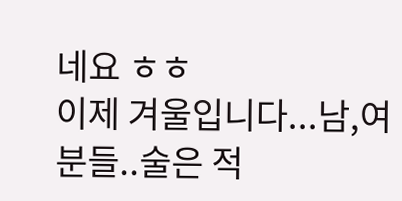네요 ㅎㅎ
이제 겨울입니다...남,여분들..술은 적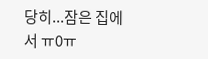당히...잠은 집에서 ㅠ0ㅠ